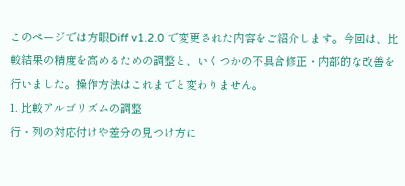このページでは方眼Diff v1.2.0 で変更された内容をご紹介します。今回は、比較結果の精度を高めるための調整と、いくつかの不具合修正・内部的な改善を行いました。操作方法はこれまでと変わりません。
1. 比較アルゴリズムの調整
行・列の対応付けや差分の見つけ方に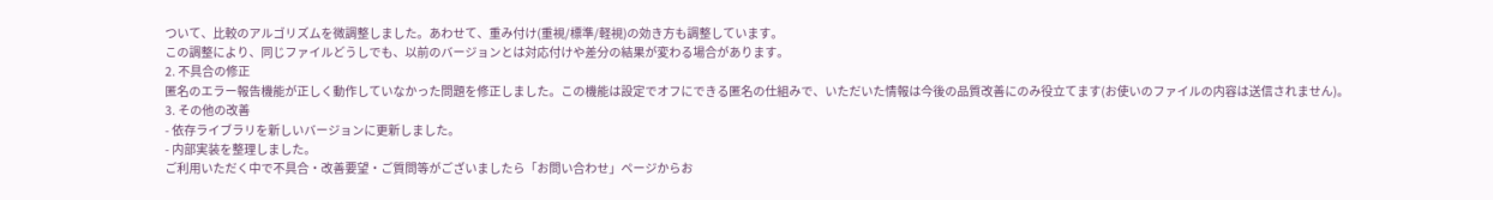ついて、比較のアルゴリズムを微調整しました。あわせて、重み付け(重視/標準/軽視)の効き方も調整しています。
この調整により、同じファイルどうしでも、以前のバージョンとは対応付けや差分の結果が変わる場合があります。
2. 不具合の修正
匿名のエラー報告機能が正しく動作していなかった問題を修正しました。この機能は設定でオフにできる匿名の仕組みで、いただいた情報は今後の品質改善にのみ役立てます(お使いのファイルの内容は送信されません)。
3. その他の改善
- 依存ライブラリを新しいバージョンに更新しました。
- 内部実装を整理しました。
ご利用いただく中で不具合・改善要望・ご質問等がございましたら「お問い合わせ」ページからお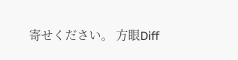寄せください。 方眼Diff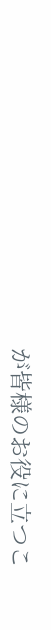が皆様のお役に立つこ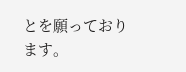とを願っております。